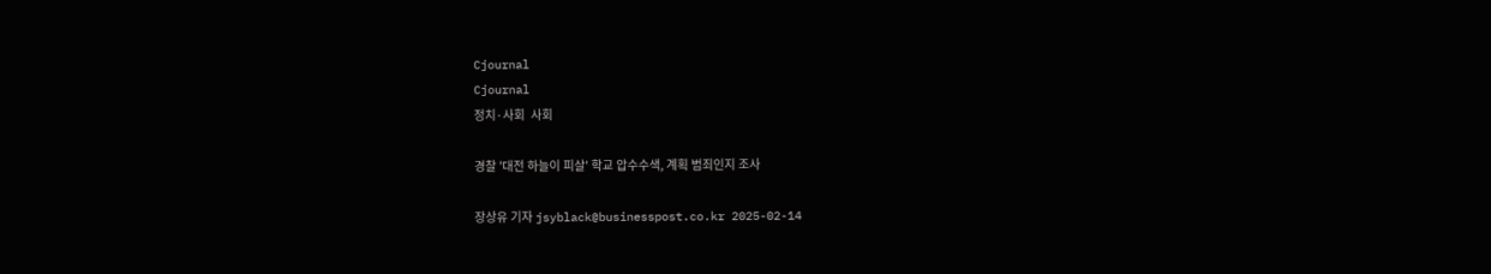Cjournal
Cjournal
정치·사회  사회

경찰 '대전 하늘이 피살' 학교 압수수색, 계획 범죄인지 조사

장상유 기자 jsyblack@businesspost.co.kr 2025-02-14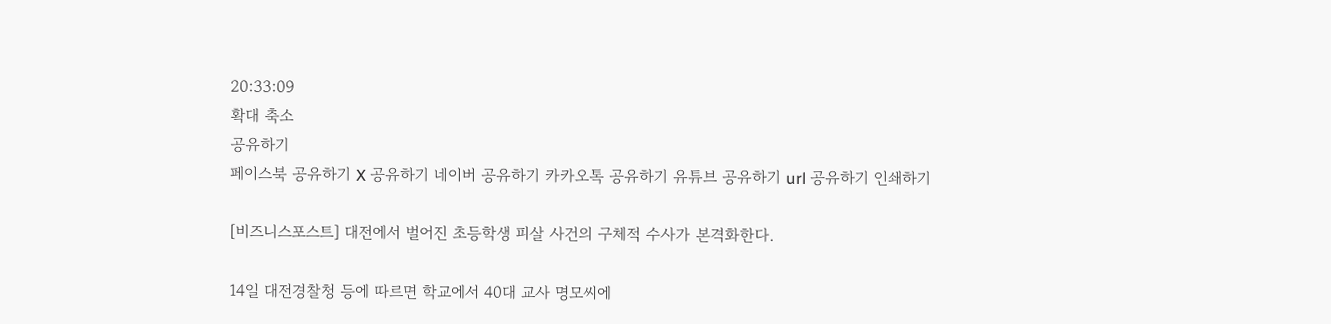20:33:09
확대 축소
공유하기
페이스북 공유하기 X 공유하기 네이버 공유하기 카카오톡 공유하기 유튜브 공유하기 url 공유하기 인쇄하기

[비즈니스포스트] 대전에서 벌어진 초등학생 피살 사건의 구체적 수사가 본격화한다.

14일 대전경찰청 등에 따르면 학교에서 40대 교사 명모씨에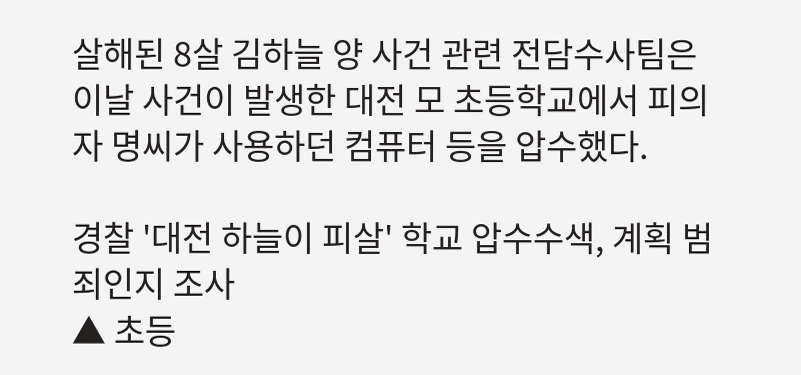살해된 8살 김하늘 양 사건 관련 전담수사팀은 이날 사건이 발생한 대전 모 초등학교에서 피의자 명씨가 사용하던 컴퓨터 등을 압수했다.

경찰 '대전 하늘이 피살' 학교 압수수색, 계획 범죄인지 조사
▲ 초등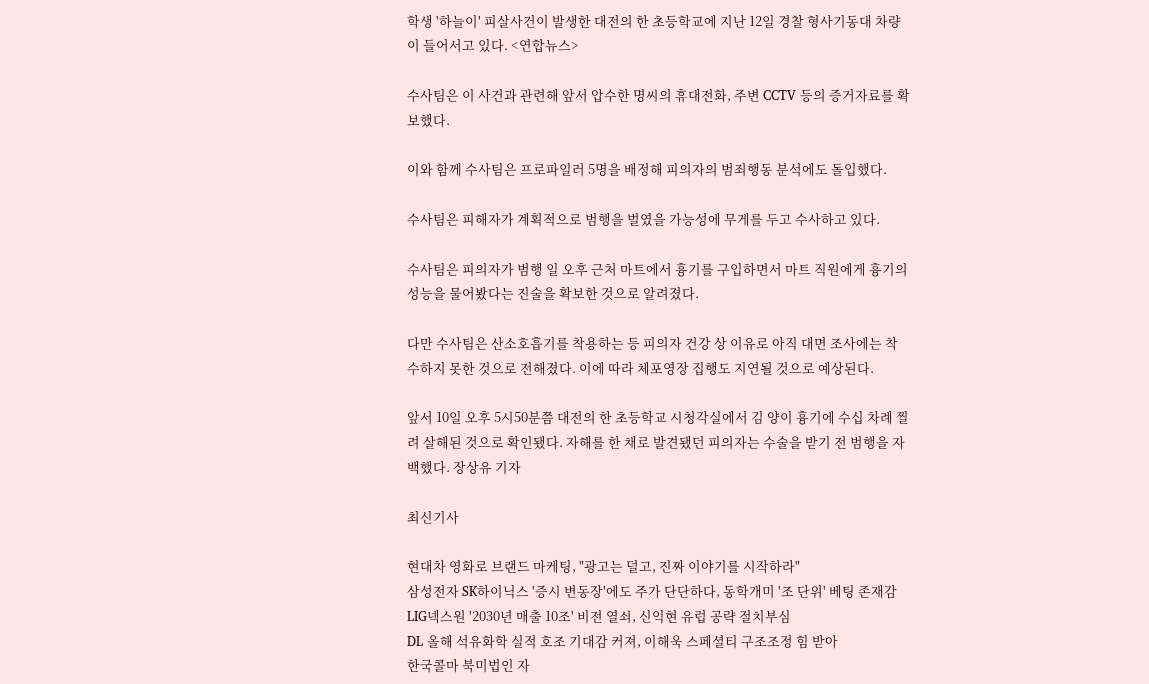학생 '하늘이' 피살사건이 발생한 대전의 한 초등학교에 지난 12일 경찰 형사기동대 차량이 들어서고 있다. <연합뉴스>

수사팀은 이 사건과 관련해 앞서 압수한 명씨의 휴대전화, 주변 CCTV 등의 증거자료를 확보했다.

이와 함께 수사팀은 프로파일러 5명을 배정해 피의자의 범죄행동 분석에도 돌입했다.

수사팀은 피해자가 계획적으로 범행을 벌였을 가능성에 무게를 두고 수사하고 있다.

수사팀은 피의자가 범행 일 오후 근처 마트에서 흉기를 구입하면서 마트 직원에게 흉기의 성능을 물어봤다는 진술을 확보한 것으로 알려졌다.

다만 수사팀은 산소호흡기를 착용하는 등 피의자 건강 상 이유로 아직 대면 조사에는 착수하지 못한 것으로 전해졌다. 이에 따라 체포영장 집행도 지연될 것으로 예상된다.

앞서 10일 오후 5시50분쯤 대전의 한 초등학교 시청각실에서 김 양이 흉기에 수십 차례 찔려 살해된 것으로 확인됐다. 자해를 한 채로 발견됐던 피의자는 수술을 받기 전 범행을 자백했다. 장상유 기자

최신기사

현대차 영화로 브랜드 마케팅, "광고는 덜고, 진짜 이야기를 시작하라"
삼성전자 SK하이닉스 '증시 변동장'에도 주가 단단하다, 동학개미 '조 단위' 베팅 존재감
LIG넥스원 '2030년 매출 10조' 비전 열쇠, 신익현 유럽 공략 절치부심
DL 올해 석유화학 실적 호조 기대감 커져, 이해욱 스페셜티 구조조정 힘 받아
한국콜마 북미법인 자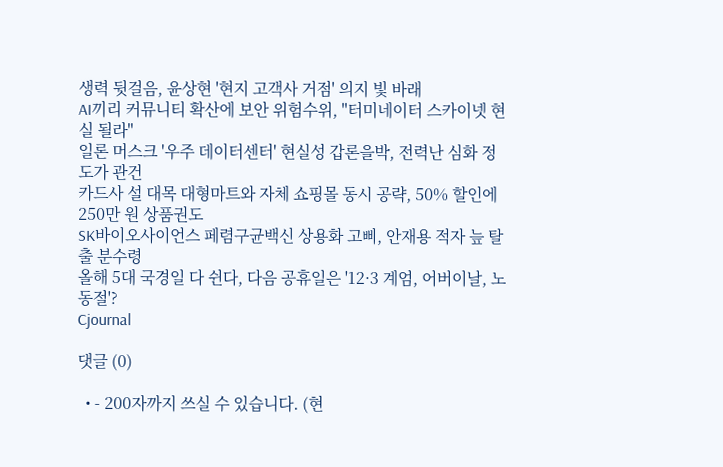생력 뒷걸음, 윤상현 '현지 고객사 거점' 의지 빛 바래
AI끼리 커뮤니티 확산에 보안 위험수위, "터미네이터 스카이넷 현실 될라"
일론 머스크 '우주 데이터센터' 현실성 갑론을박, 전력난 심화 정도가 관건
카드사 설 대목 대형마트와 자체 쇼핑몰 동시 공략, 50% 할인에 250만 원 상품권도
SK바이오사이언스 페렴구균백신 상용화 고삐, 안재용 적자 늪 탈출 분수령
올해 5대 국경일 다 쉰다, 다음 공휴일은 '12·3 계엄, 어버이날, 노동절'?
Cjournal

댓글 (0)

  • - 200자까지 쓰실 수 있습니다. (현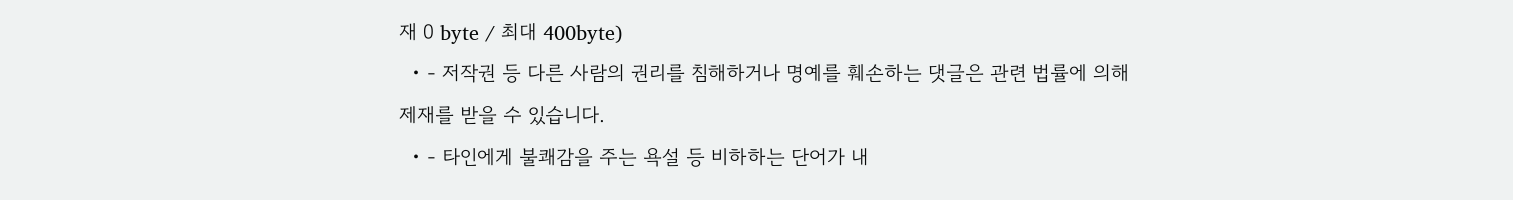재 0 byte / 최대 400byte)
  • - 저작권 등 다른 사람의 권리를 침해하거나 명예를 훼손하는 댓글은 관련 법률에 의해 제재를 받을 수 있습니다.
  • - 타인에게 불쾌감을 주는 욕설 등 비하하는 단어가 내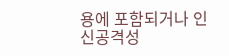용에 포함되거나 인신공격성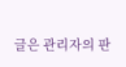글은 관리자의 판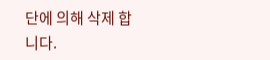단에 의해 삭제 합니다.